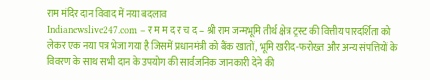राम मंदिर दान विवाद में नया बदलाव
Indianewslive247.com – र म म द र च द – श्री राम जन्मभूमि तीर्थ क्षेत्र ट्रस्ट की वित्तीय पारदर्शिता को लेकर एक नया पत्र भेजा गया है जिसमें प्रधानमंत्री को बैंक खातों, भूमि खरीद-फरोख्त और अन्य संपत्तियों के विवरण के साथ सभी दान के उपयोग की सार्वजनिक जानकारी देने की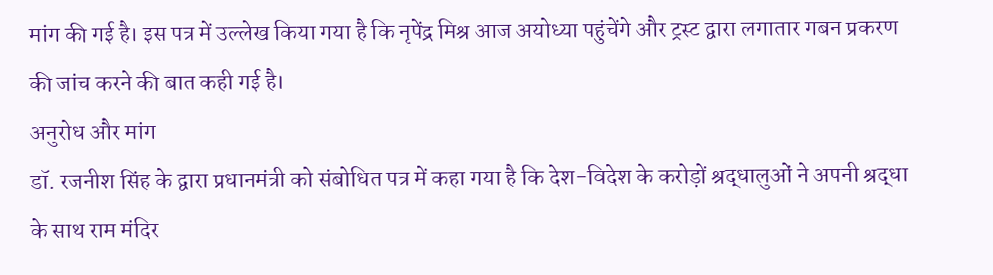मांग की गई है। इस पत्र में उल्लेख किया गया है कि नृपेंद्र मिश्र आज अयोध्या पहुंचेंगे और ट्रस्ट द्वारा लगातार गबन प्रकरण की जांच करने की बात कही गई है।
अनुरोध और मांग
डॉ. रजनीश सिंह के द्वारा प्रधानमंत्री को संबोधित पत्र में कहा गया है कि देश-विदेश के करोड़ों श्रद्धालुओं ने अपनी श्रद्धा के साथ राम मंदिर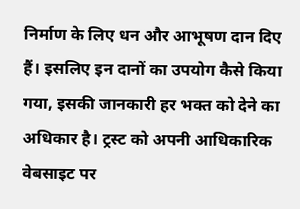निर्माण के लिए धन और आभूषण दान दिए हैं। इसलिए इन दानों का उपयोग कैसे किया गया, इसकी जानकारी हर भक्त को देने का अधिकार है। ट्रस्ट को अपनी आधिकारिक वेबसाइट पर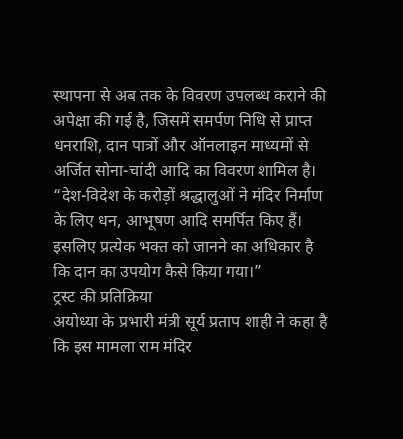स्थापना से अब तक के विवरण उपलब्ध कराने की अपेक्षा की गई है, जिसमें समर्पण निधि से प्राप्त धनराशि, दान पात्रों और ऑनलाइन माध्यमों से अर्जित सोना-चांदी आदि का विवरण शामिल है।
“देश-विदेश के करोड़ों श्रद्धालुओं ने मंदिर निर्माण के लिए धन, आभूषण आदि समर्पित किए हैं। इसलिए प्रत्येक भक्त को जानने का अधिकार है कि दान का उपयोग कैसे किया गया।”
ट्रस्ट की प्रतिक्रिया
अयोध्या के प्रभारी मंत्री सूर्य प्रताप शाही ने कहा है कि इस मामला राम मंदिर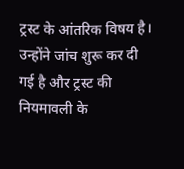ट्रस्ट के आंतरिक विषय है। उन्होंने जांच शुरू कर दी गई है और ट्रस्ट की नियमावली के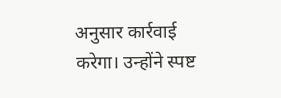अनुसार कार्रवाई करेगा। उन्होंने स्पष्ट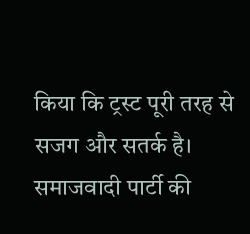किया कि ट्रस्ट पूरी तरह से सजग और सतर्क है।
समाजवादी पार्टी की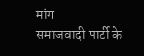मांग
समाजवादी पार्टी के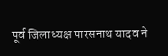पूर्व जिलाध्यक्ष पारसनाथ यादव ने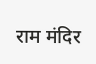राम मंदिर